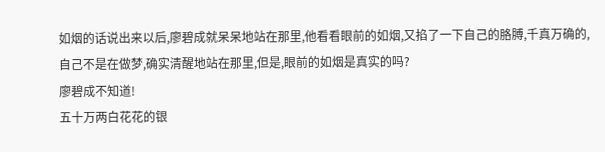如烟的话说出来以后,廖碧成就呆呆地站在那里,他看看眼前的如烟,又掐了一下自己的胳膊,千真万确的,自己不是在做梦,确实清醒地站在那里,但是,眼前的如烟是真实的吗?
廖碧成不知道!
五十万两白花花的银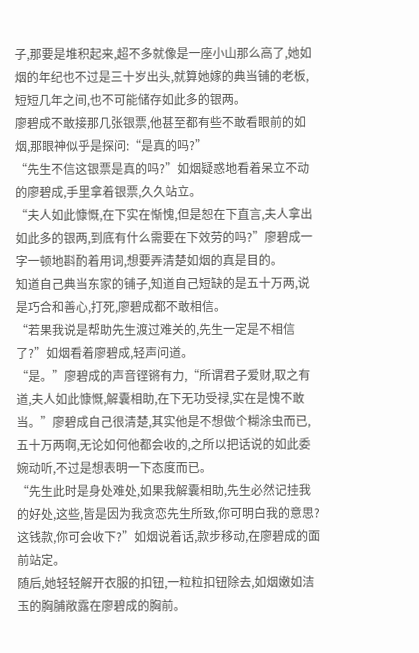子,那要是堆积起来,超不多就像是一座小山那么高了,她如烟的年纪也不过是三十岁出头,就算她嫁的典当铺的老板,短短几年之间,也不可能储存如此多的银两。
廖碧成不敢接那几张银票,他甚至都有些不敢看眼前的如烟,那眼神似乎是探问:“是真的吗?”
“先生不信这银票是真的吗?”如烟疑惑地看着呆立不动的廖碧成,手里拿着银票,久久站立。
“夫人如此慷慨,在下实在惭愧,但是恕在下直言,夫人拿出如此多的银两,到底有什么需要在下效劳的吗?”廖碧成一字一顿地斟酌着用词,想要弄清楚如烟的真是目的。
知道自己典当东家的铺子,知道自己短缺的是五十万两,说是巧合和善心,打死,廖碧成都不敢相信。
“若果我说是帮助先生渡过难关的,先生一定是不相信了?”如烟看着廖碧成,轻声问道。
“是。”廖碧成的声音铿锵有力,“所谓君子爱财,取之有道,夫人如此慷慨,解囊相助,在下无功受禄,实在是愧不敢当。”廖碧成自己很清楚,其实他是不想做个糊涂虫而已,五十万两啊,无论如何他都会收的,之所以把话说的如此委婉动听,不过是想表明一下态度而已。
“先生此时是身处难处,如果我解囊相助,先生必然记挂我的好处,这些,皆是因为我贪恋先生所致,你可明白我的意思?这钱款,你可会收下?”如烟说着话,款步移动,在廖碧成的面前站定。
随后,她轻轻解开衣服的扣钮,一粒粒扣钮除去,如烟嫩如洁玉的胸脯敞露在廖碧成的胸前。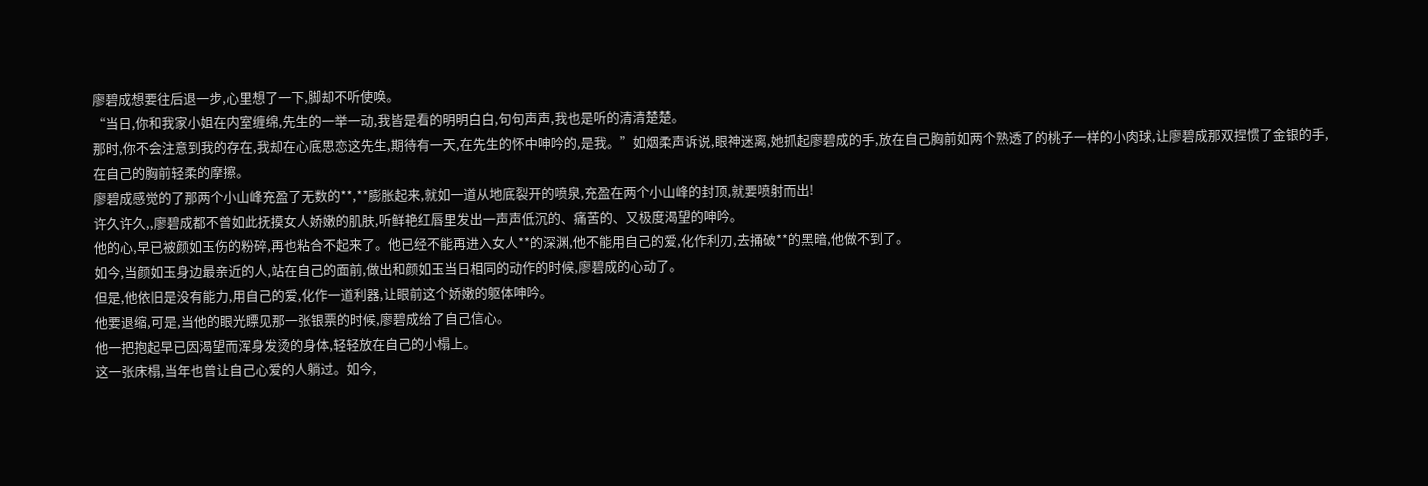廖碧成想要往后退一步,心里想了一下,脚却不听使唤。
“当日,你和我家小姐在内室缠绵,先生的一举一动,我皆是看的明明白白,句句声声,我也是听的清清楚楚。
那时,你不会注意到我的存在,我却在心底思恋这先生,期待有一天,在先生的怀中呻吟的,是我。”如烟柔声诉说,眼神迷离,她抓起廖碧成的手,放在自己胸前如两个熟透了的桃子一样的小肉球,让廖碧成那双捏惯了金银的手,在自己的胸前轻柔的摩擦。
廖碧成感觉的了那两个小山峰充盈了无数的**,**膨胀起来,就如一道从地底裂开的喷泉,充盈在两个小山峰的封顶,就要喷射而出!
许久许久,,廖碧成都不曾如此抚摸女人娇嫩的肌肤,听鲜艳红唇里发出一声声低沉的、痛苦的、又极度渴望的呻吟。
他的心,早已被颜如玉伤的粉碎,再也粘合不起来了。他已经不能再进入女人**的深渊,他不能用自己的爱,化作利刃,去捅破**的黑暗,他做不到了。
如今,当颜如玉身边最亲近的人,站在自己的面前,做出和颜如玉当日相同的动作的时候,廖碧成的心动了。
但是,他依旧是没有能力,用自己的爱,化作一道利器,让眼前这个娇嫩的躯体呻吟。
他要退缩,可是,当他的眼光瞟见那一张银票的时候,廖碧成给了自己信心。
他一把抱起早已因渴望而浑身发烫的身体,轻轻放在自己的小榻上。
这一张床榻,当年也曾让自己心爱的人躺过。如今,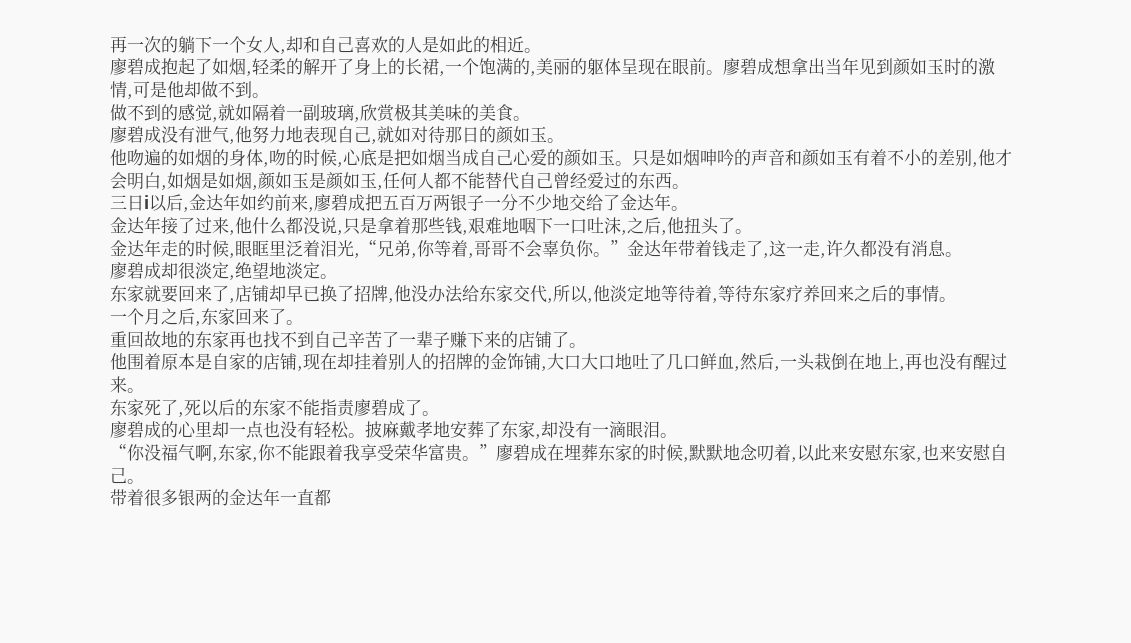再一次的躺下一个女人,却和自己喜欢的人是如此的相近。
廖碧成抱起了如烟,轻柔的解开了身上的长裙,一个饱满的,美丽的躯体呈现在眼前。廖碧成想拿出当年见到颜如玉时的激情,可是他却做不到。
做不到的感觉,就如隔着一副玻璃,欣赏极其美味的美食。
廖碧成没有泄气,他努力地表现自己,就如对待那日的颜如玉。
他吻遍的如烟的身体,吻的时候,心底是把如烟当成自己心爱的颜如玉。只是如烟呻吟的声音和颜如玉有着不小的差别,他才会明白,如烟是如烟,颜如玉是颜如玉,任何人都不能替代自己曾经爱过的东西。
三日i以后,金达年如约前来,廖碧成把五百万两银子一分不少地交给了金达年。
金达年接了过来,他什么都没说,只是拿着那些钱,艰难地咽下一口吐沫,之后,他扭头了。
金达年走的时候,眼眶里泛着泪光,“兄弟,你等着,哥哥不会辜负你。”金达年带着钱走了,这一走,许久都没有消息。
廖碧成却很淡定,绝望地淡定。
东家就要回来了,店铺却早已换了招牌,他没办法给东家交代,所以,他淡定地等待着,等待东家疗养回来之后的事情。
一个月之后,东家回来了。
重回故地的东家再也找不到自己辛苦了一辈子赚下来的店铺了。
他围着原本是自家的店铺,现在却挂着别人的招牌的金饰铺,大口大口地吐了几口鲜血,然后,一头栽倒在地上,再也没有醒过来。
东家死了,死以后的东家不能指责廖碧成了。
廖碧成的心里却一点也没有轻松。披麻戴孝地安葬了东家,却没有一滴眼泪。
“你没福气啊,东家,你不能跟着我享受荣华富贵。”廖碧成在埋葬东家的时候,默默地念叨着,以此来安慰东家,也来安慰自己。
带着很多银两的金达年一直都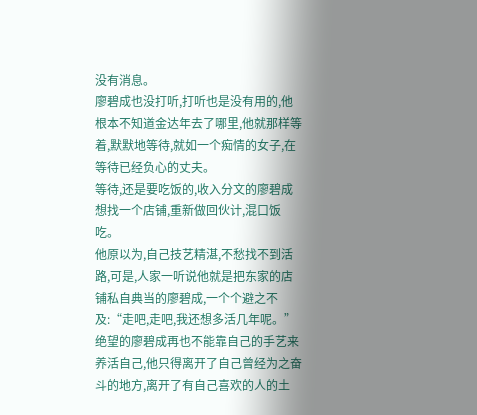没有消息。
廖碧成也没打听,打听也是没有用的,他根本不知道金达年去了哪里,他就那样等着,默默地等待,就如一个痴情的女子,在等待已经负心的丈夫。
等待,还是要吃饭的,收入分文的廖碧成想找一个店铺,重新做回伙计,混口饭吃。
他原以为,自己技艺精湛,不愁找不到活路,可是,人家一听说他就是把东家的店铺私自典当的廖碧成,一个个避之不及:“走吧,走吧,我还想多活几年呢。”绝望的廖碧成再也不能靠自己的手艺来养活自己,他只得离开了自己曾经为之奋斗的地方,离开了有自己喜欢的人的土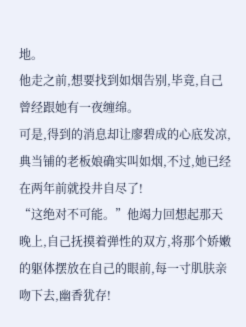地。
他走之前,想要找到如烟告别,毕竟,自己曾经跟她有一夜缠绵。
可是,得到的消息却让廖碧成的心底发凉,典当铺的老板娘确实叫如烟,不过,她已经在两年前就投井自尽了!
“这绝对不可能。”他竭力回想起那天晚上,自己抚摸着弹性的双方,将那个娇嫩的躯体摆放在自己的眼前,每一寸肌肤亲吻下去,幽香犹存!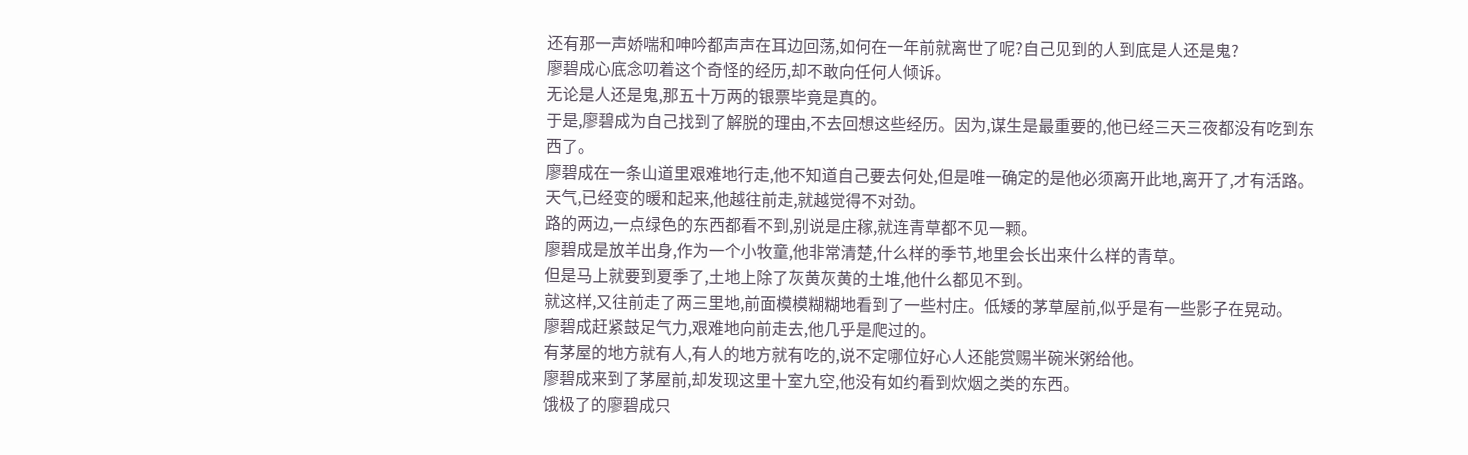还有那一声娇喘和呻吟都声声在耳边回荡,如何在一年前就离世了呢?自己见到的人到底是人还是鬼?
廖碧成心底念叨着这个奇怪的经历,却不敢向任何人倾诉。
无论是人还是鬼,那五十万两的银票毕竟是真的。
于是,廖碧成为自己找到了解脱的理由,不去回想这些经历。因为,谋生是最重要的,他已经三天三夜都没有吃到东西了。
廖碧成在一条山道里艰难地行走,他不知道自己要去何处,但是唯一确定的是他必须离开此地,离开了,才有活路。
天气,已经变的暖和起来,他越往前走,就越觉得不对劲。
路的两边,一点绿色的东西都看不到,别说是庄稼,就连青草都不见一颗。
廖碧成是放羊出身,作为一个小牧童,他非常清楚,什么样的季节,地里会长出来什么样的青草。
但是马上就要到夏季了,土地上除了灰黄灰黄的土堆,他什么都见不到。
就这样,又往前走了两三里地,前面模模糊糊地看到了一些村庄。低矮的茅草屋前,似乎是有一些影子在晃动。
廖碧成赶紧鼓足气力,艰难地向前走去,他几乎是爬过的。
有茅屋的地方就有人,有人的地方就有吃的,说不定哪位好心人还能赏赐半碗米粥给他。
廖碧成来到了茅屋前,却发现这里十室九空,他没有如约看到炊烟之类的东西。
饿极了的廖碧成只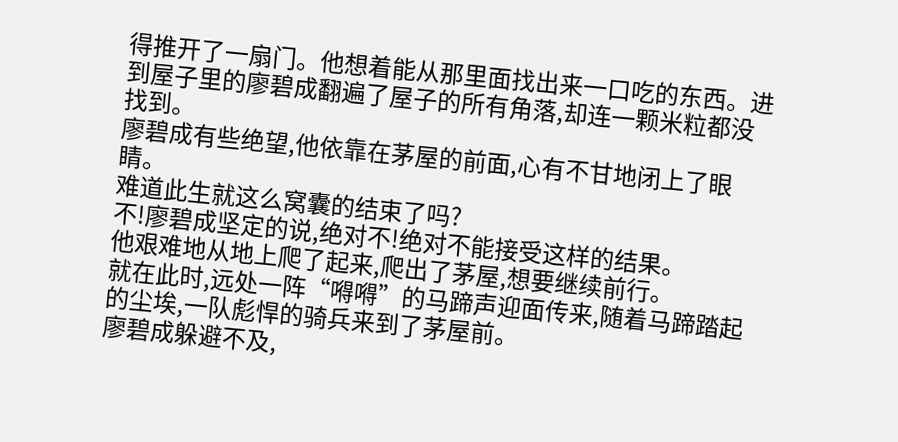得推开了一扇门。他想着能从那里面找出来一口吃的东西。进到屋子里的廖碧成翻遍了屋子的所有角落,却连一颗米粒都没找到。
廖碧成有些绝望,他依靠在茅屋的前面,心有不甘地闭上了眼睛。
难道此生就这么窝囊的结束了吗?
不!廖碧成坚定的说,绝对不!绝对不能接受这样的结果。
他艰难地从地上爬了起来,爬出了茅屋,想要继续前行。
就在此时,远处一阵“嘚嘚”的马蹄声迎面传来,随着马蹄踏起的尘埃,一队彪悍的骑兵来到了茅屋前。
廖碧成躲避不及,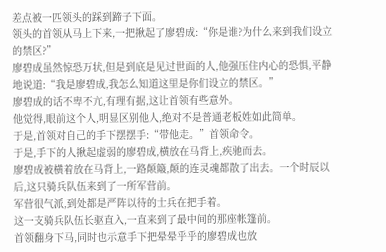差点被一匹领头的踩到蹄子下面。
领头的首领从马上下来,一把揪起了廖碧成:“你是谁?为什么来到我们设立的禁区?”
廖碧成虽然惊恐万状,但是到底是见过世面的人,他强压住内心的恐惧,平静地说道:“我是廖碧成,我怎么知道这里是你们设立的禁区。”
廖碧成的话不卑不亢,有理有据,这让首领有些意外。
他觉得,眼前这个人,明显区别他人,绝对不是普通老板姓如此简单。
于是,首领对自己的手下摆摆手:“带他走。”首领命令。
于是,手下的人揪起虚弱的廖碧成,横放在马背上,疾驰而去。
廖碧成被横着放在马背上,一路颠簸,颠的连灵魂都散了出去。一个时辰以后,这只骑兵队伍来到了一所军营前。
军营很气派,到处都是严阵以待的士兵在把手着。
这一支骑兵队伍长驱直入,一直来到了最中间的那座帐篷前。
首领翻身下马,同时也示意手下把晕晕乎乎的廖碧成也放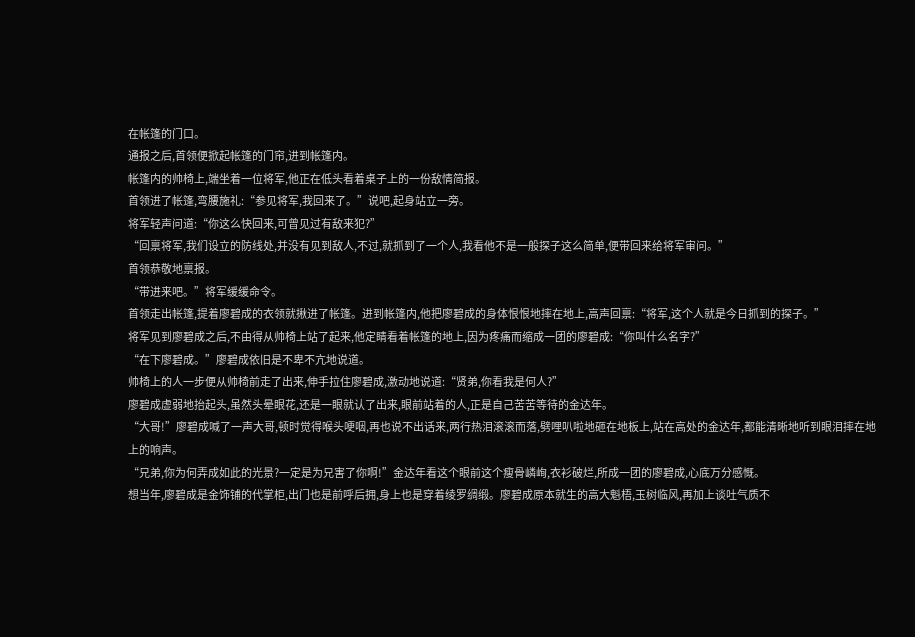在帐篷的门口。
通报之后,首领便掀起帐篷的门帘,进到帐篷内。
帐篷内的帅椅上,端坐着一位将军,他正在低头看着桌子上的一份敌情简报。
首领进了帐篷,弯腰施礼:“参见将军,我回来了。”说吧,起身站立一旁。
将军轻声问道:“你这么快回来,可曾见过有敌来犯?”
“回禀将军,我们设立的防线处,并没有见到敌人,不过,就抓到了一个人,我看他不是一般探子这么简单,便带回来给将军审问。”
首领恭敬地禀报。
“带进来吧。”将军缓缓命令。
首领走出帐篷,提着廖碧成的衣领就揪进了帐篷。进到帐篷内,他把廖碧成的身体恨恨地摔在地上,高声回禀:“将军,这个人就是今日抓到的探子。”
将军见到廖碧成之后,不由得从帅椅上站了起来,他定睛看着帐篷的地上,因为疼痛而缩成一团的廖碧成:“你叫什么名字?”
“在下廖碧成。”廖碧成依旧是不卑不亢地说道。
帅椅上的人一步便从帅椅前走了出来,伸手拉住廖碧成,激动地说道:“贤弟,你看我是何人?”
廖碧成虚弱地抬起头,虽然头晕眼花,还是一眼就认了出来,眼前站着的人,正是自己苦苦等待的金达年。
“大哥!”廖碧成喊了一声大哥,顿时觉得喉头哽咽,再也说不出话来,两行热泪滚滚而落,劈哩叭啦地砸在地板上,站在高处的金达年,都能清晰地听到眼泪摔在地上的响声。
“兄弟,你为何弄成如此的光景?一定是为兄害了你啊!”金达年看这个眼前这个瘦骨嶙峋,衣衫破烂,所成一团的廖碧成,心底万分感慨。
想当年,廖碧成是金饰铺的代掌柜,出门也是前呼后拥,身上也是穿着绫罗绸缎。廖碧成原本就生的高大魁梧,玉树临风,再加上谈吐气质不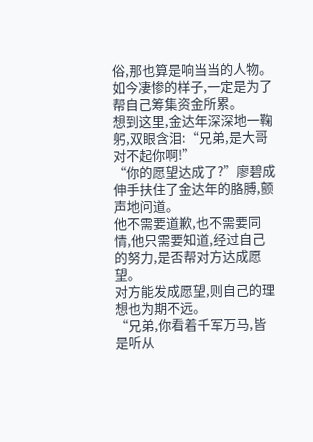俗,那也算是响当当的人物。
如今凄惨的样子,一定是为了帮自己筹集资金所累。
想到这里,金达年深深地一鞠躬,双眼含泪:“兄弟,是大哥对不起你啊!”
“你的愿望达成了?”廖碧成伸手扶住了金达年的胳膊,颤声地问道。
他不需要道歉,也不需要同情,他只需要知道,经过自己的努力,是否帮对方达成愿望。
对方能发成愿望,则自己的理想也为期不远。
“兄弟,你看着千军万马,皆是听从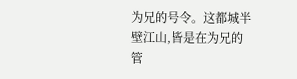为兄的号令。这都城半壁江山,皆是在为兄的管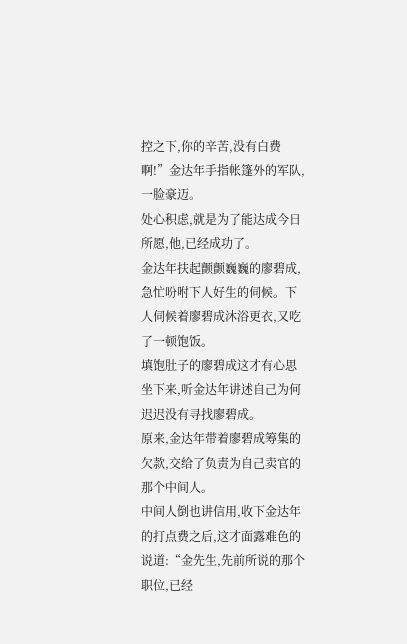控之下,你的辛苦,没有白费啊!”金达年手指帐篷外的军队,一脸豪迈。
处心积虑,就是为了能达成今日所愿,他,已经成功了。
金达年扶起颤颤巍巍的廖碧成,急忙吩咐下人好生的伺候。下人伺候着廖碧成沐浴更衣,又吃了一顿饱饭。
填饱肚子的廖碧成这才有心思坐下来,听金达年讲述自己为何迟迟没有寻找廖碧成。
原来,金达年带着廖碧成筹集的欠款,交给了负责为自己卖官的那个中间人。
中间人倒也讲信用,收下金达年的打点费之后,这才面露难色的说道:“金先生,先前所说的那个职位,已经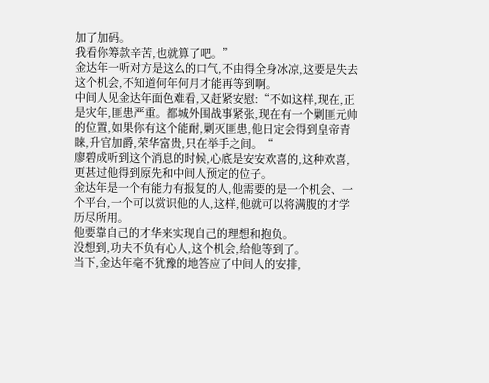加了加码。
我看你筹款辛苦,也就算了吧。”
金达年一听对方是这么的口气,不由得全身冰凉,这要是失去这个机会,不知道何年何月才能再等到啊。
中间人见金达年面色难看,又赶紧安慰:“不如这样,现在,正是灾年,匪患严重。都城外围战事紧张,现在有一个剿匪元帅的位置,如果你有这个能耐,剿灭匪患,他日定会得到皇帝青睐,升官加爵,荣华富贵,只在举手之间。“
廖碧成听到这个消息的时候,心底是安安欢喜的,这种欢喜,更甚过他得到原先和中间人预定的位子。
金达年是一个有能力有报复的人,他需要的是一个机会、一个平台,一个可以赏识他的人,这样,他就可以将满腹的才学历尽所用。
他要靠自己的才华来实现自己的理想和抱负。
没想到,功夫不负有心人,这个机会,给他等到了。
当下,金达年毫不犹豫的地答应了中间人的安排,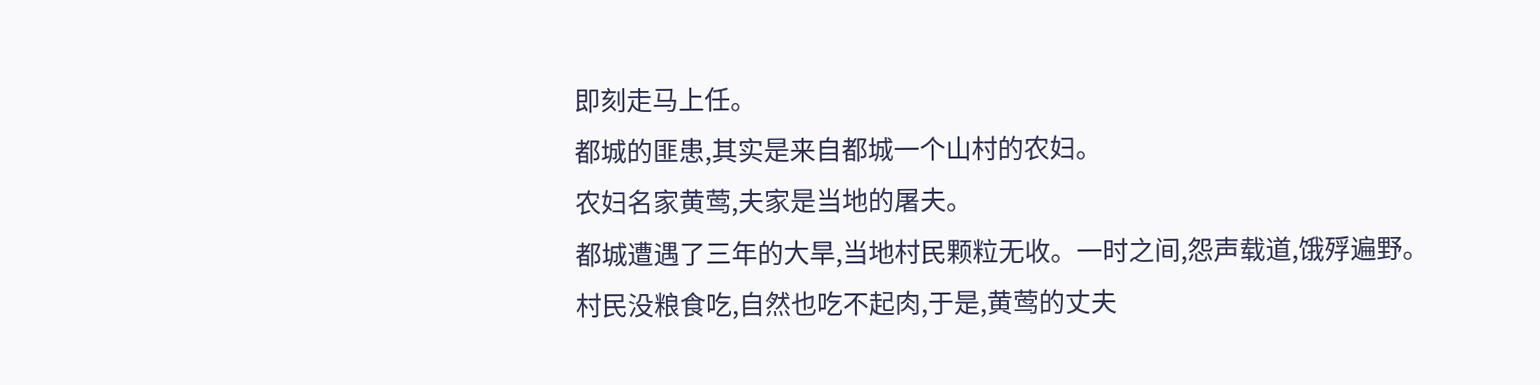即刻走马上任。
都城的匪患,其实是来自都城一个山村的农妇。
农妇名家黄莺,夫家是当地的屠夫。
都城遭遇了三年的大旱,当地村民颗粒无收。一时之间,怨声载道,饿殍遍野。
村民没粮食吃,自然也吃不起肉,于是,黄莺的丈夫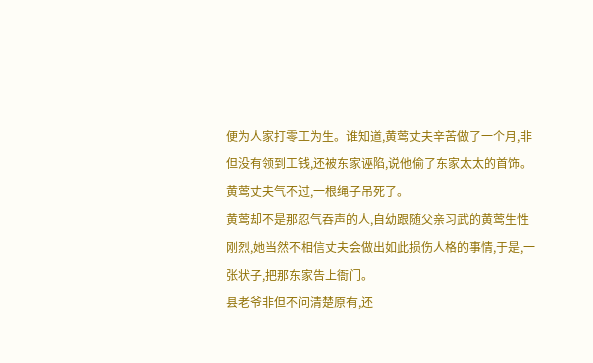便为人家打零工为生。谁知道,黄莺丈夫辛苦做了一个月,非但没有领到工钱,还被东家诬陷,说他偷了东家太太的首饰。
黄莺丈夫气不过,一根绳子吊死了。
黄莺却不是那忍气吞声的人,自幼跟随父亲习武的黄莺生性刚烈,她当然不相信丈夫会做出如此损伤人格的事情,于是,一张状子,把那东家告上衙门。
县老爷非但不问清楚原有,还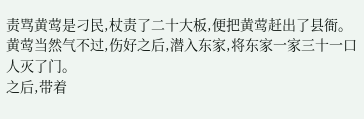责骂黄莺是刁民,杖责了二十大板,便把黄莺赶出了县衙。
黄莺当然气不过,伤好之后,潜入东家,将东家一家三十一口人灭了门。
之后,带着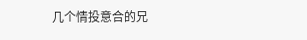几个情投意合的兄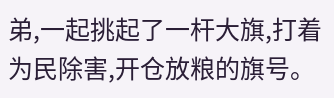弟,一起挑起了一杆大旗,打着为民除害,开仓放粮的旗号。